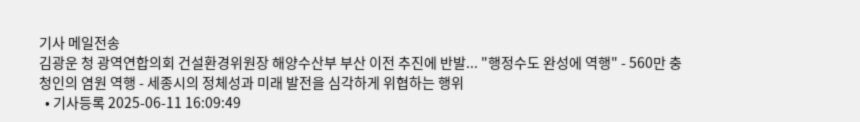기사 메일전송
김광운 청 광역연합의회 건설환경위원장 해양수산부 부산 이전 추진에 반발... "행정수도 완성에 역행" - 560만 충청인의 염원 역행 - 세종시의 정체성과 미래 발전을 심각하게 위협하는 행위
  • 기사등록 2025-06-11 16:09:49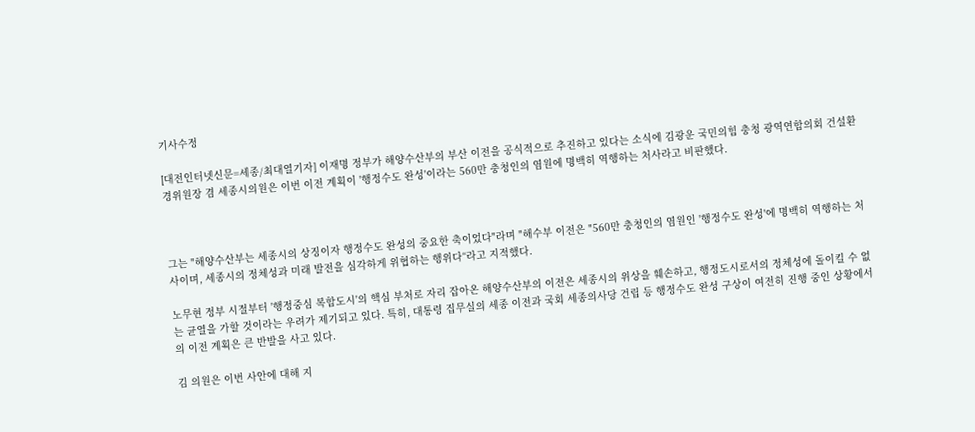기사수정

[대전인터넷신문=세종/최대열기자] 이재명 정부가 해양수산부의 부산 이전을 공식적으로 추진하고 있다는 소식에 김광운 국민의힘 충청 광역연합의회 건설환경위원장 겸 세종시의원은 이번 이전 계획이 '행정수도 완성'이라는 560만 충청인의 염원에 명백히 역행하는 처사라고 비판했다.



그는 "해양수산부는 세종시의 상징이자 행정수도 완성의 중요한 축이었다"라며 "해수부 이전은 "560만 충청인의 염원인 '행정수도 완성'에 명백히 역행하는 처사이며, 세종시의 정체성과 미래 발전을 심각하게 위협하는 행위다“라고 지적했다.

노무현 정부 시절부터 '행정중심 복합도시'의 핵심 부처로 자리 잡아온 해양수산부의 이전은 세종시의 위상을 훼손하고, 행정도시로서의 정체성에 돌이킬 수 없는 균열을 가할 것이라는 우려가 제기되고 있다. 특히, 대통령 집무실의 세종 이전과 국회 세종의사당 건립 등 행정수도 완성 구상이 여전히 진행 중인 상황에서의 이전 계획은 큰 반발을 사고 있다.

김 의원은 이번 사안에 대해 지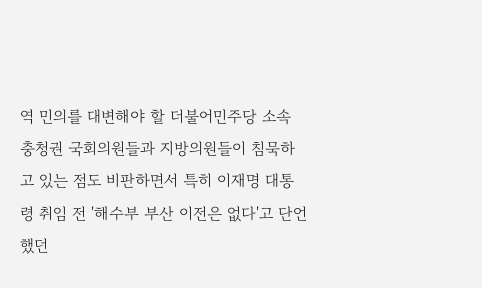역 민의를 대변해야 할 더불어민주당 소속 충청권 국회의원들과 지방의원들이 침묵하고 있는 점도 비판하면서 특히 이재명 대통령 취임 전 '해수부 부산 이전은 없다'고 단언했던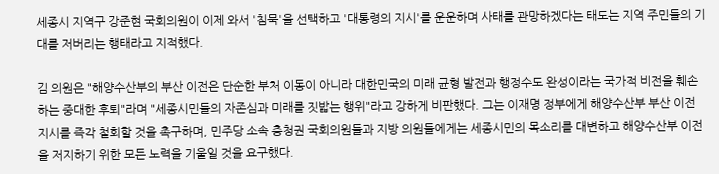세종시 지역구 강준현 국회의원이 이제 와서 '침묵'을 선택하고 '대통령의 지시'를 운운하며 사태를 관망하겠다는 태도는 지역 주민들의 기대를 저버리는 행태라고 지적했다.

김 의원은 "해양수산부의 부산 이전은 단순한 부처 이동이 아니라 대한민국의 미래 균형 발전과 행정수도 완성이라는 국가적 비전을 훼손하는 중대한 후퇴"라며 "세종시민들의 자존심과 미래를 짓밟는 행위"라고 강하게 비판했다. 그는 이재명 정부에게 해양수산부 부산 이전 지시를 즉각 철회할 것을 촉구하며, 민주당 소속 충청권 국회의원들과 지방 의원들에게는 세종시민의 목소리를 대변하고 해양수산부 이전을 저지하기 위한 모든 노력을 기울일 것을 요구했다.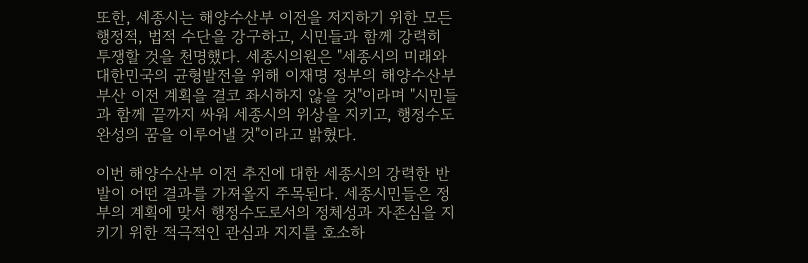또한, 세종시는 해양수산부 이전을 저지하기 위한 모든 행정적, 법적 수단을 강구하고, 시민들과 함께 강력히 투쟁할 것을 천명했다. 세종시의원은 "세종시의 미래와 대한민국의 균형발전을 위해 이재명 정부의 해양수산부 부산 이전 계획을 결코 좌시하지 않을 것"이라며 "시민들과 함께 끝까지 싸워 세종시의 위상을 지키고, 행정수도 완성의 꿈을 이루어낼 것"이라고 밝혔다.

이번 해양수산부 이전 추진에 대한 세종시의 강력한 반발이 어떤 결과를 가져올지 주목된다. 세종시민들은 정부의 계획에 맞서 행정수도로서의 정체성과 자존심을 지키기 위한 적극적인 관심과 지지를 호소하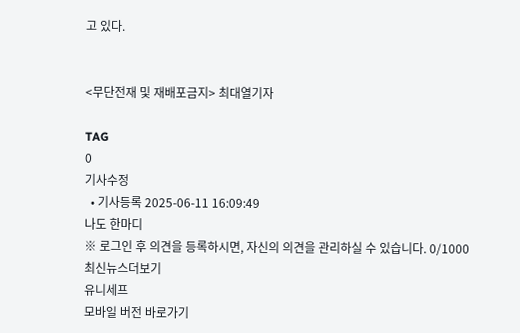고 있다.


<무단전재 및 재배포금지> 최대열기자

TAG
0
기사수정
  • 기사등록 2025-06-11 16:09:49
나도 한마디
※ 로그인 후 의견을 등록하시면, 자신의 의견을 관리하실 수 있습니다. 0/1000
최신뉴스더보기
유니세프
모바일 버전 바로가기